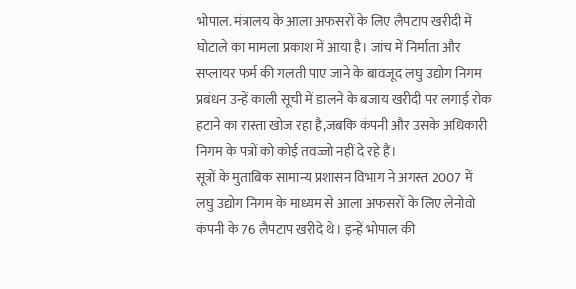भोपाल. मंत्रालय के आला अफसरों के लिए लैपटाप खरीदी में घोटाले का मामला प्रकाश में आया है। जांच में निर्माता और सप्लायर फर्म की गलती पाए जाने के बावजूद लघु उद्योग निगम प्रबंधन उन्हें काली सूची में डालने के बजाय खरीदी पर लगाई रोक हटाने का रास्ता खोज रहा है,जबकि कंपनी और उसके अधिकारी निगम के पत्रों को कोई तवज्जो नहीं दे रहे हैं।
सूत्रों के मुताबिक सामान्य प्रशासन विभाग ने अगस्त 2007 में लघु उद्योग निगम के माध्यम से आला अफसरों के लिए लेनोवो कंपनी के 76 लैपटाप खरीदे थे। इन्हें भोपाल की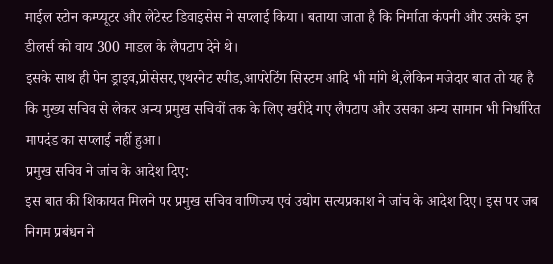माईल स्टोन कम्प्यूटर और लेटेस्ट डिवाइसेस ने सप्लाई किया। बताया जाता है कि निर्माता कंपनी और उसके इन डीलर्स को वाय 300 माडल के लैपटाप देने थे।
इसके साथ ही पेन ड्राइव,प्रोसेसर,एथरनेट स्पीड,आपरेटिंग सिस्टम आदि भी मांगे थे,लेकिन मजेदार बात तो यह है कि मुख्य सचिव से लेकर अन्य प्रमुख सचिवों तक के लिए खरीदे गए लैपटाप और उसका अन्य सामान भी निर्धारित मापदंड का सप्लाई नहीं हुआ।
प्रमुख सचिव ने जांच के आदेश दिए:
इस बात की शिकायत मिलने पर प्रमुख सचिव वाणिज्य एवं उद्योग सत्यप्रकाश ने जांच के आदेश दिए। इस पर जब निगम प्रबंधन ने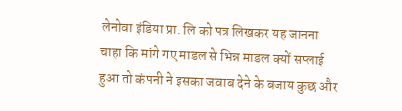लेनोवा इंडिया प्रा. लि को पत्र लिखकर यह जानना चाहा कि मांगे गए माडल से भिन्न माडल क्यों सप्लाई हुआ तो कंपनी ने इसका जवाब देने के बजाय कुछ और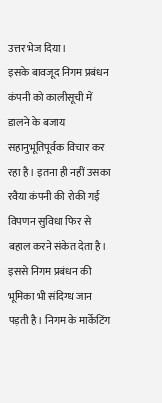उत्तर भेज दिया।
इसके बावजूद निगम प्रबंधन कंपनी को कालीसूची में डालने के बजाय सहानुभूतिपूर्वक विचार कर रहा है। इतना ही नहीं उसका रवैया कंपनी की रोकी गई विपणन सुविधा फिर से बहाल करने संकेत देता है। इससे निगम प्रबंधन की भूमिका भी संदिग्ध जान पड़ती है। निगम के मार्केटिंग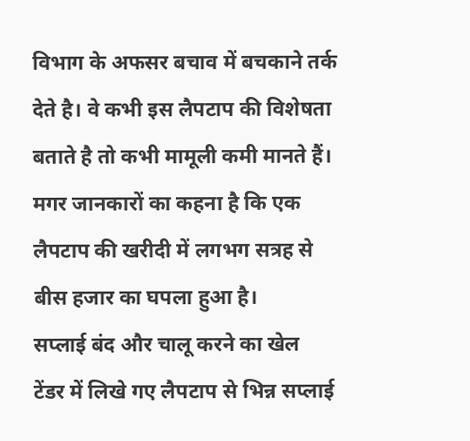विभाग के अफसर बचाव में बचकाने तर्क देते है। वे कभी इस लैपटाप की विशेषता बताते है तो कभी मामूली कमी मानते हैं। मगर जानकारों का कहना है कि एक लैपटाप की खरीदी में लगभग सत्रह से बीस हजार का घपला हुआ है।
सप्लाई बंद और चालू करने का खेल
टेंडर में लिखे गए लैपटाप से भिन्न सप्लाई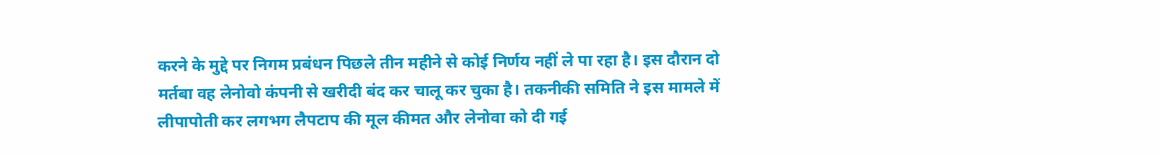करने के मुद्दे पर निगम प्रबंधन पिछले तीन महीने से कोई निर्णय नहीं ले पा रहा है। इस दौरान दो मर्तबा वह लेनोवो कंपनी से खरीदी बंद कर चालू कर चुका है। तकनीकी समिति ने इस मामले में लीपापोती कर लगभग लैपटाप की मूल कीमत और लेनोवा को दी गई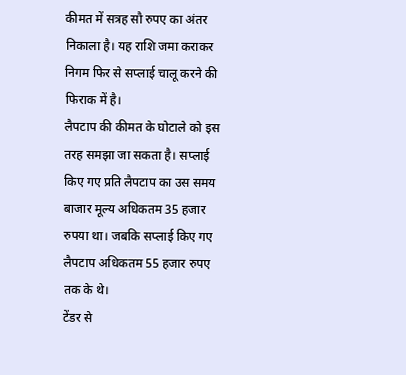कीमत में सत्रह सौ रुपए का अंतर निकाला है। यह राशि जमा कराकर निगम फिर से सप्लाई चालू करने की फिराक में है।
लैपटाप की कीमत के घोटाले को इस तरह समझा जा सकता है। सप्लाई किए गए प्रति लैपटाप का उस समय बाजार मूल्य अधिकतम 35 हजार रुपया था। जबकि सप्लाई किए गए लैपटाप अधिकतम 55 हजार रुपए तक के थे।
टेंडर से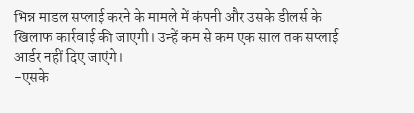भिन्न माडल सप्लाई करने के मामले में कंपनी और उसके डीलर्स के खिलाफ कार्रवाई की जाएगी। उन्हें कम से कम एक साल तक सप्लाई आर्डर नहीं दिए जाएंगे।
-एसके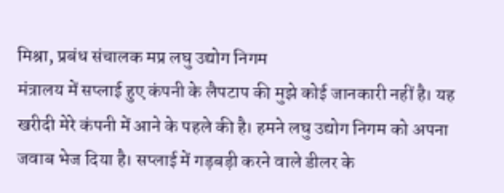मिश्रा, प्रबंध संचालक मप्र लघु उद्योग निगम
मंत्रालय में सप्लाई हुए कंपनी के लैपटाप की मुझे कोई जानकारी नहीं है। यह खरीदी मेरे कंपनी में आने के पहले की है। हमने लघु उद्योग निगम को अपना जवाब भेज दिया है। सप्लाई में गड़बड़ी करने वाले डीलर के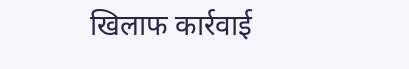खिलाफ कार्रवाई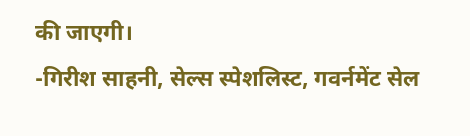की जाएगी।
-गिरीश साहनी, सेल्स स्पेशलिस्ट, गवर्नमेंट सेल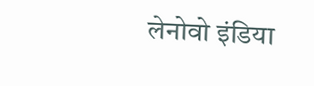लेनोवो इंडिया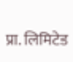प्रा. लिमिटेड